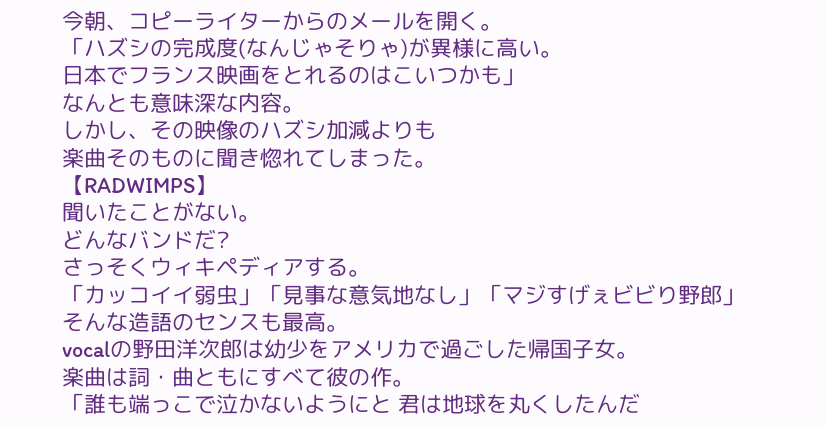今朝、コピーライターからのメールを開く。
「ハズシの完成度(なんじゃそりゃ)が異様に高い。
日本でフランス映画をとれるのはこいつかも」
なんとも意味深な内容。
しかし、その映像のハズシ加減よりも
楽曲そのものに聞き惚れてしまった。
【RADWIMPS】
聞いたことがない。
どんなバンドだ?
さっそくウィキペディアする。
「カッコイイ弱虫」「見事な意気地なし」「マジすげぇビビり野郎」
そんな造語のセンスも最高。
vocalの野田洋次郎は幼少をアメリカで過ごした帰国子女。
楽曲は詞・曲ともにすべて彼の作。
「誰も端っこで泣かないようにと 君は地球を丸くしたんだ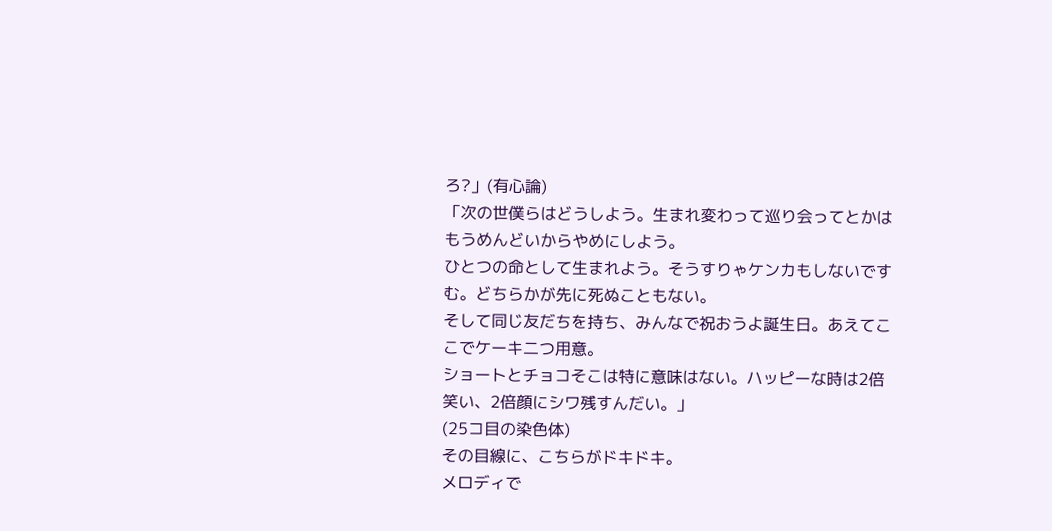ろ?」(有心論)
「次の世僕らはどうしよう。生まれ変わって巡り会ってとかはもうめんどいからやめにしよう。
ひとつの命として生まれよう。そうすりゃケンカもしないですむ。どちらかが先に死ぬこともない。
そして同じ友だちを持ち、みんなで祝おうよ誕生日。あえてここでケーキ二つ用意。
ショートとチョコそこは特に意味はない。ハッピーな時は2倍笑い、2倍顔にシワ残すんだい。」
(25コ目の染色体)
その目線に、こちらがドキドキ。
メロディで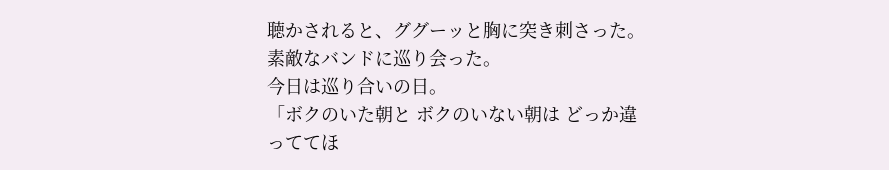聴かされると、ググーッと胸に突き刺さった。
素敵なバンドに巡り会った。
今日は巡り合いの日。
「ボクのいた朝と ボクのいない朝は どっか違っててほ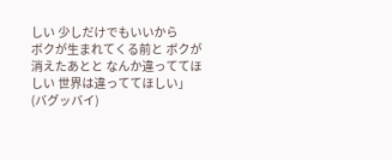しい 少しだけでもいいから
ボクが生まれてくる前と ボクが消えたあとと なんか違っててほしい 世界は違っててほしい」
(バグッバイ)